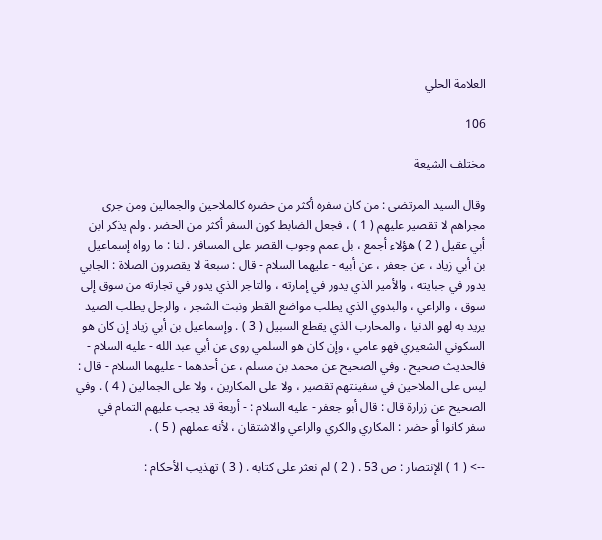العلامة الحلي

106

مختلف الشيعة

وقال السيد المرتضى : من كان سفره أكثر من حضره كالملاحين والجمالين ومن جرى مجراهم لا تقصير عليهم ( 1 ) ، فجعل الضابط كون السفر أكثر من الحضر . ولم يذكر ابن أبي عقيل ( 2 ) هؤلاء أجمع ، بل عمم وجوب القصر على المسافر . لنا : ما رواه إسماعيل بن أبي زياد ، عن جعفر ، عن أبيه - عليهما السلام - قال : سبعة لا يقصرون الصلاة : الجابي يدور في جبايته ، والأمير الذي يدور في إمارته ، والتاجر الذي يدور في تجارته من سوق إلى سوق ، والراعي ، والبدوي الذي يطلب مواضع القطر ونبت الشجر ، والرجل يطلب الصيد يريد به لهو الدنيا ، والمحارب الذي يقطع السبيل ( 3 ) . وإسماعيل بن أبي زياد إن كان هو السكوني الشعيري فهو عامي ، وإن كان هو السلمي روى عن أبي عبد الله - عليه السلام - فالحديث صحيح . وفي الصحيح عن محمد بن مسلم ، عن أحدهما - عليهما السلام - قال : ليس على الملاحين في سفينتهم تقصير ، ولا على المكارين ، ولا على الجمالين ( 4 ) . وفي الصحيح عن زرارة قال : قال أبو جعفر - عليه السلام : - أربعة قد يجب عليهم التمام في سفر كانوا أو حضر : المكاري والكري والراعي والاشتقان ، لأنه عملهم ( 5 ) .

--> ( 1 ) الإنتصار : ص 53 . ( 2 ) لم نعثر على كتابه . ( 3 ) تهذيب الأحكام :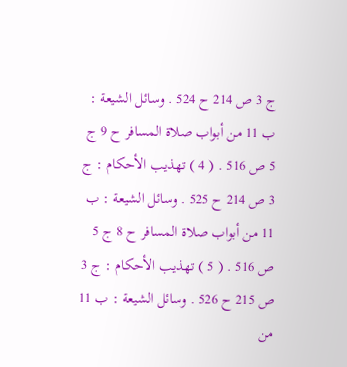ج 3 ص 214 ح 524 . وسائل الشيعة : ب 11 من أبواب صلاة المسافر ح 9 ج 5 ص 516 . ( 4 ) تهذيب الأحكام : ج 3 ص 214 ح 525 . وسائل الشيعة : ب 11 من أبواب صلاة المسافر ح 8 ج 5 ص 516 . ( 5 ) تهذيب الأحكام : ج 3 ص 215 ح 526 . وسائل الشيعة : ب 11 من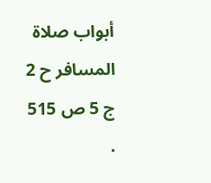أبواب صلاة المسافر ح 2 ج 5 ص 515 .